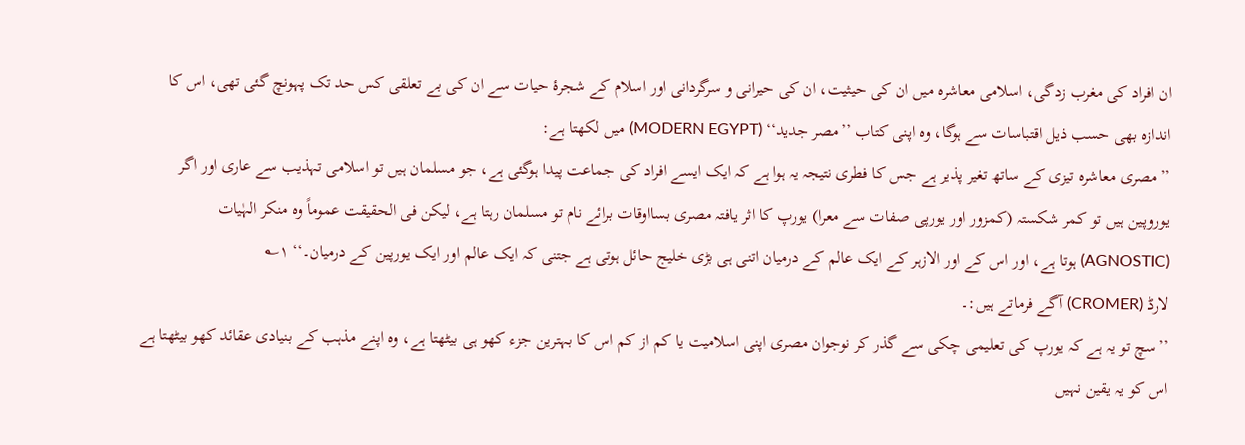ان افراد کی مغرب زدگی، اسلامی معاشرہ میں ان کی حیثیت، ان کی حیرانی و سرگردانی اور اسلام کے شجرۂ حیات سے ان کی بے تعلقی کس حد تک پہونچ گئی تھی، اس کا اندازہ بھی حسب ذیل اقتباسات سے ہوگا، وہ اپنی کتاب ’’مصر جدید‘‘ (MODERN EGYPT) میں لکھتا ہے:
’’مصری معاشرہ تیزی کے ساتھ تغیر پذیر ہے جس کا فطری نتیجہ یہ ہوا ہے کہ ایک ایسے افراد کی جماعت پیدا ہوگئی ہے، جو مسلمان ہیں تو اسلامی تہذیب سے عاری اور اگر یوروپین ہیں تو کمر شکستہ (کمزور اور یورپی صفات سے معرا) یورپ کا اثر یافتہ مصری بسااوقات برائے نام تو مسلمان رہتا ہے، لیکن فی الحقیقت عموماً وہ منکر الہٰیات (AGNOSTIC) ہوتا ہے، اور اس کے اور الازہر کے ایک عالم کے درمیان اتنی ہی بڑی خلیج حائل ہوتی ہے جتنی کہ ایک عالم اور ایک یورپین کے درمیان۔‘‘ ۱؎
لارڈ (CROMER) آگے فرماتے ہیں:۔
’’سچ تو یہ ہے کہ یورپ کی تعلیمی چکی سے گذر کر نوجوان مصری اپنی اسلامیت یا کم از کم اس کا بہترین جزء کھو ہی بیٹھتا ہے، وہ اپنے مذہب کے بنیادی عقائد کھو بیٹھتا ہے اس کو یہ یقین نہیں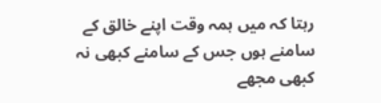رہتا کہ میں ہمہ وقت اپنے خالق کے سامنے ہوں جس کے سامنے کبھی نہ کبھی مجھے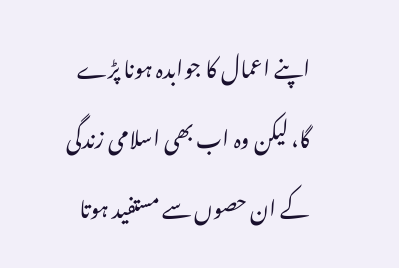اپنے اعمال کا جوابدہ ہونا پڑے گا، لیکن وہ اب بھی اسلامی زندگی کے ان حصوں سے مستفید ہوتا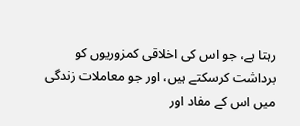رہتا ہے، جو اس کی اخلاقی کمزوریوں کو برداشت کرسکتے ہیں، اور جو معاملات زندگی میں اس کے مفاد اور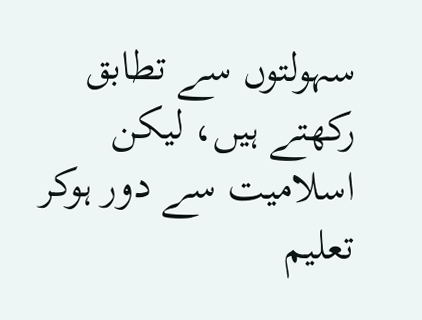سہولتوں سے تطابق رکھتے ہیں، لیکن اسلامیت سے دور ہوکر تعلیم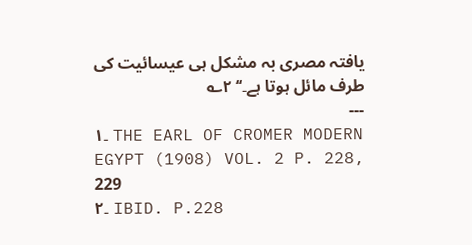یافتہ مصری بہ مشکل ہی عیسائیت کی طرف مائل ہوتا ہے۔‘‘ ۲؎
---
۱۔ THE EARL OF CROMER MODERN EGYPT (1908) VOL. 2 P. 228, 229
۲۔ IBID. P.228